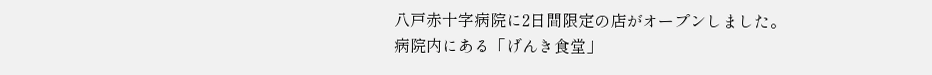八戸赤十字病院に2日間限定の店がオープンしました。
病院内にある「げんき食堂」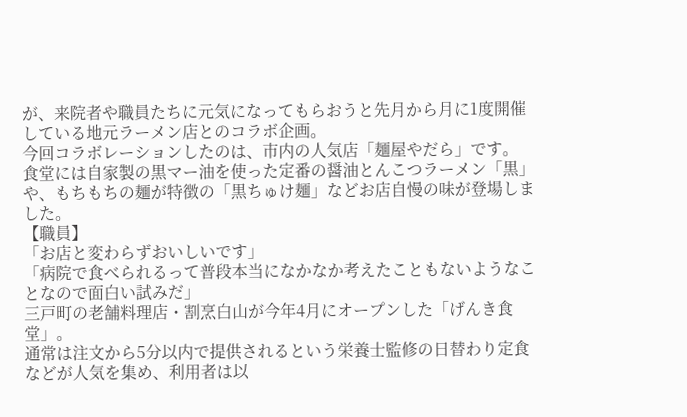が、来院者や職員たちに元気になってもらおうと先月から月に1度開催している地元ラーメン店とのコラボ企画。
今回コラボレーションしたのは、市内の人気店「麺屋やだら」です。
食堂には自家製の黒マー油を使った定番の醤油とんこつラーメン「黒」や、もちもちの麺が特徴の「黒ちゅけ麺」などお店自慢の味が登場しました。
【職員】
「お店と変わらずおいしいです」
「病院で食べられるって普段本当になかなか考えたこともないようなことなので面白い試みだ」
三戸町の老舗料理店・割烹白山が今年4月にオープンした「げんき食堂」。
通常は注文から5分以内で提供されるという栄養士監修の日替わり定食などが人気を集め、利用者は以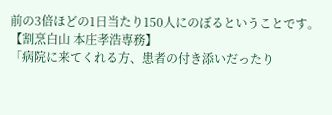前の3倍ほどの1日当たり150人にのぼるということです。
【割烹白山 本庄孝浩専務】
「病院に来てくれる方、患者の付き添いだったり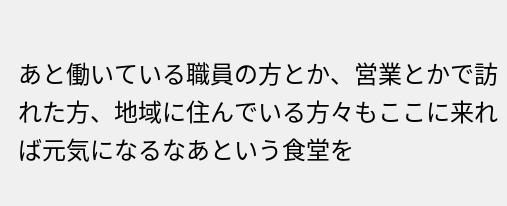あと働いている職員の方とか、営業とかで訪れた方、地域に住んでいる方々もここに来れば元気になるなあという食堂を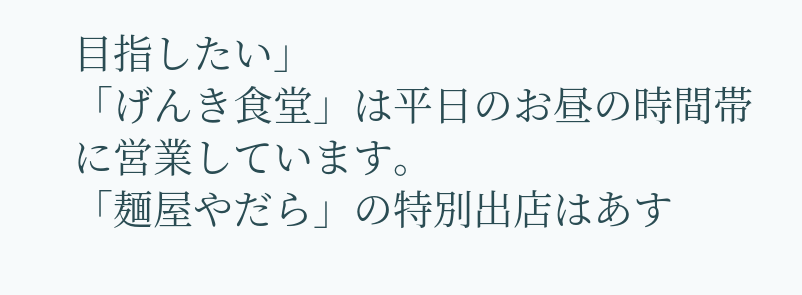目指したい」
「げんき食堂」は平日のお昼の時間帯に営業しています。
「麺屋やだら」の特別出店はあす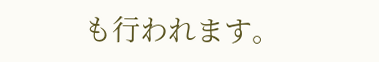も行われます。